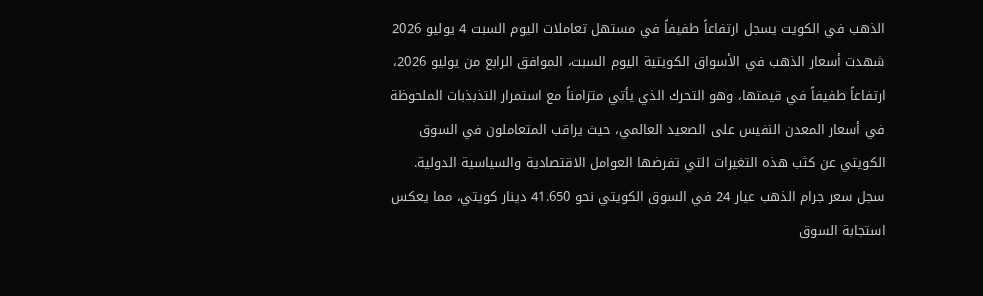الذهب في الكويت يسجل ارتفاعاً طفيفاً في مستهل تعاملات اليوم السبت 4 يوليو 2026
شهدت أسعار الذهب في الأسواق الكويتية اليوم السبت، الموافق الرابع من يوليو 2026، ارتفاعاً طفيفاً في قيمتها، وهو التحرك الذي يأتي متزامناً مع استمرار التذبذبات الملحوظة في أسعار المعدن النفيس على الصعيد العالمي، حيث يراقب المتعاملون في السوق الكويتي عن كثب هذه التغيرات التي تفرضها العوامل الاقتصادية والسياسية الدولية.
سجل سعر جرام الذهب عيار 24 في السوق الكويتي نحو 41.650 دينار كويتي، مما يعكس استجابة السوق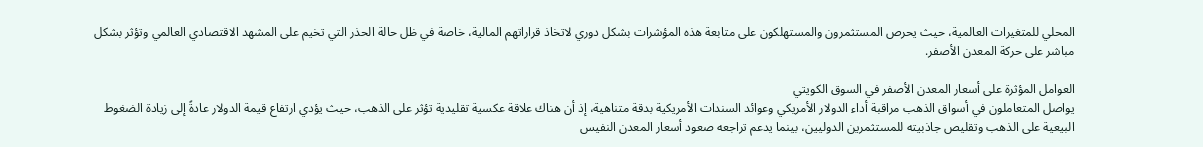المحلي للمتغيرات العالمية، حيث يحرص المستثمرون والمستهلكون على متابعة هذه المؤشرات بشكل دوري لاتخاذ قراراتهم المالية، خاصة في ظل حالة الحذر التي تخيم على المشهد الاقتصادي العالمي وتؤثر بشكل مباشر على حركة المعدن الأصفر.

العوامل المؤثرة على أسعار المعدن الأصفر في السوق الكويتي
يواصل المتعاملون في أسواق الذهب مراقبة أداء الدولار الأمريكي وعوائد السندات الأمريكية بدقة متناهية، إذ أن هناك علاقة عكسية تقليدية تؤثر على الذهب، حيث يؤدي ارتفاع قيمة الدولار عادةً إلى زيادة الضغوط البيعية على الذهب وتقليص جاذبيته للمستثمرين الدوليين، بينما يدعم تراجعه صعود أسعار المعدن النفيس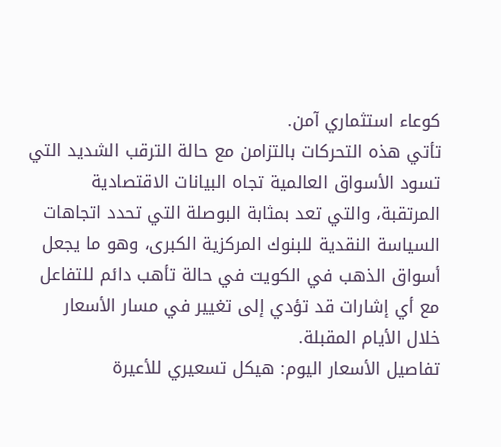كوعاء استثماري آمن.
تأتي هذه التحركات بالتزامن مع حالة الترقب الشديد التي تسود الأسواق العالمية تجاه البيانات الاقتصادية المرتقبة، والتي تعد بمثابة البوصلة التي تحدد اتجاهات السياسة النقدية للبنوك المركزية الكبرى، وهو ما يجعل أسواق الذهب في الكويت في حالة تأهب دائم للتفاعل مع أي إشارات قد تؤدي إلى تغيير في مسار الأسعار خلال الأيام المقبلة.
تفاصيل الأسعار اليوم: هيكل تسعيري للأعيرة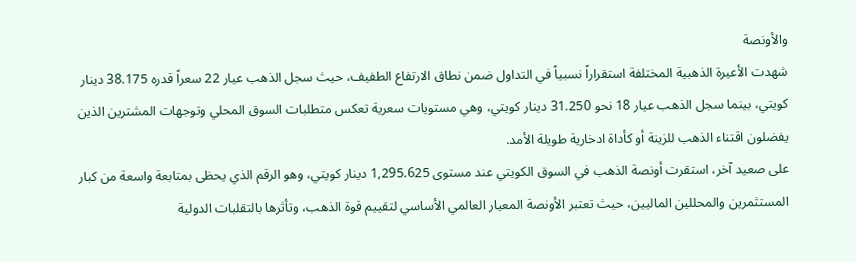والأونصة
شهدت الأعيرة الذهبية المختلفة استقراراً نسبياً في التداول ضمن نطاق الارتفاع الطفيف، حيث سجل الذهب عيار 22 سعراً قدره 38.175 دينار كويتي، بينما سجل الذهب عيار 18 نحو 31.250 دينار كويتي، وهي مستويات سعرية تعكس متطلبات السوق المحلي وتوجهات المشترين الذين يفضلون اقتناء الذهب للزينة أو كأداة ادخارية طويلة الأمد.
على صعيد آخر، استقرت أونصة الذهب في السوق الكويتي عند مستوى 1,295.625 دينار كويتي، وهو الرقم الذي يحظى بمتابعة واسعة من كبار المستثمرين والمحللين الماليين، حيث تعتبر الأونصة المعيار العالمي الأساسي لتقييم قوة الذهب، وتأثرها بالتقلبات الدولية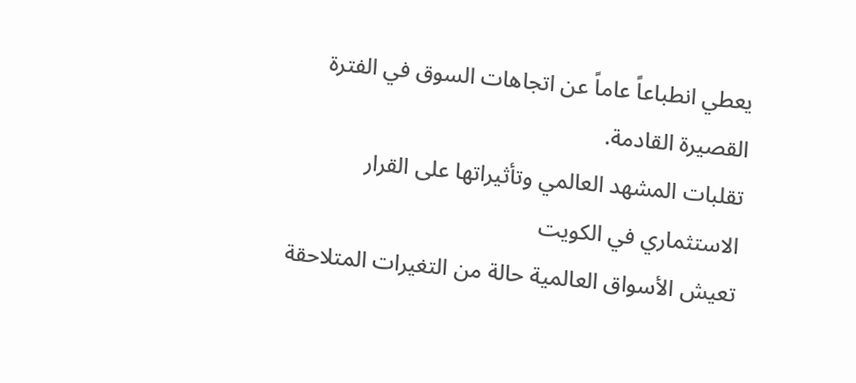يعطي انطباعاً عاماً عن اتجاهات السوق في الفترة القصيرة القادمة.
تقلبات المشهد العالمي وتأثيراتها على القرار الاستثماري في الكويت
تعيش الأسواق العالمية حالة من التغيرات المتلاحقة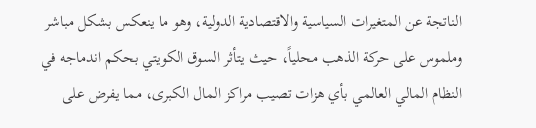الناتجة عن المتغيرات السياسية والاقتصادية الدولية، وهو ما ينعكس بشكل مباشر وملموس على حركة الذهب محلياً، حيث يتأثر السوق الكويتي بحكم اندماجه في النظام المالي العالمي بأي هزات تصيب مراكز المال الكبرى، مما يفرض على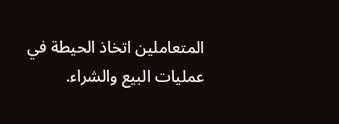المتعاملين اتخاذ الحيطة في عمليات البيع والشراء.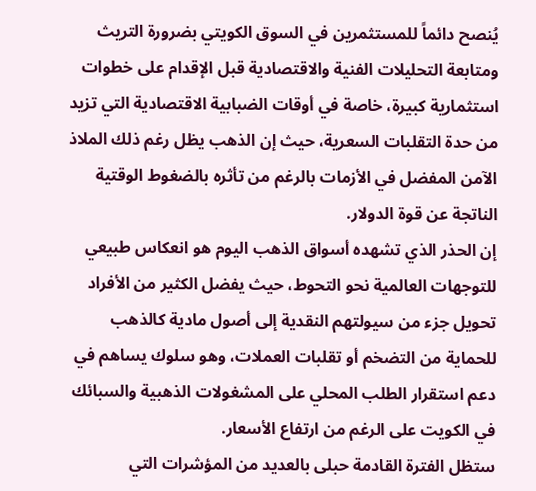يُنصح دائماً للمستثمرين في السوق الكويتي بضرورة التريث ومتابعة التحليلات الفنية والاقتصادية قبل الإقدام على خطوات استثمارية كبيرة، خاصة في أوقات الضبابية الاقتصادية التي تزيد من حدة التقلبات السعرية، حيث إن الذهب يظل رغم ذلك الملاذ الآمن المفضل في الأزمات بالرغم من تأثره بالضغوط الوقتية الناتجة عن قوة الدولار.
إن الحذر الذي تشهده أسواق الذهب اليوم هو انعكاس طبيعي للتوجهات العالمية نحو التحوط، حيث يفضل الكثير من الأفراد تحويل جزء من سيولتهم النقدية إلى أصول مادية كالذهب للحماية من التضخم أو تقلبات العملات، وهو سلوك يساهم في دعم استقرار الطلب المحلي على المشغولات الذهبية والسبائك في الكويت على الرغم من ارتفاع الأسعار.
ستظل الفترة القادمة حبلى بالعديد من المؤشرات التي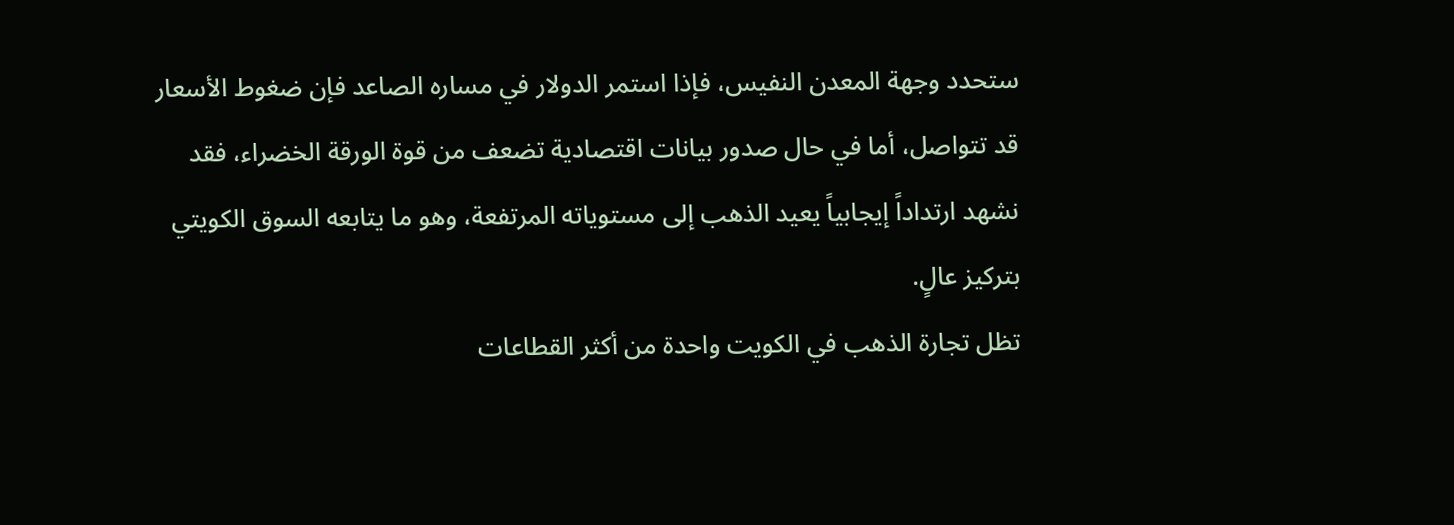ستحدد وجهة المعدن النفيس، فإذا استمر الدولار في مساره الصاعد فإن ضغوط الأسعار قد تتواصل، أما في حال صدور بيانات اقتصادية تضعف من قوة الورقة الخضراء، فقد نشهد ارتداداً إيجابياً يعيد الذهب إلى مستوياته المرتفعة، وهو ما يتابعه السوق الكويتي بتركيز عالٍ.
تظل تجارة الذهب في الكويت واحدة من أكثر القطاعات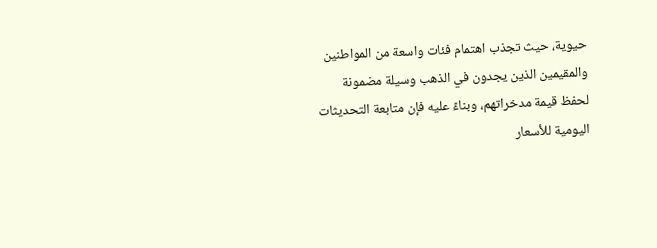حيوية، حيث تجذب اهتمام فئات واسعة من المواطنين والمقيمين الذين يجدون في الذهب وسيلة مضمونة لحفظ قيمة مدخراتهم، وبناءً عليه فإن متابعة التحديثات اليومية للأسعار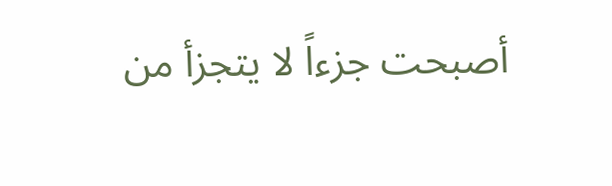أصبحت جزءاً لا يتجزأ من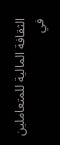الثقافة المالية للمتعاملين في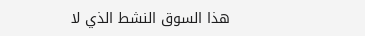هذا السوق النشط الذي لا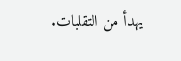يهدأ من التقلبات.